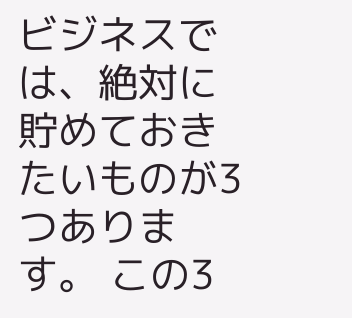ビジネスでは、絶対に貯めておきたいものが3つあります。 この3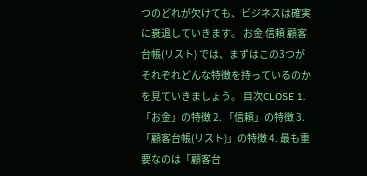つのどれが欠けても、ビジネスは確実に衰退していきます。 お金 信頼 顧客台帳(リスト) では、まずはこの3つがそれぞれどんな特徴を持っているのかを見ていきましょう。 目次CLOSE 1. 「お金」の特徴 2. 「信頼」の特徴 3. 「顧客台帳(リスト)」の特徴 4. 最も重要なのは「顧客台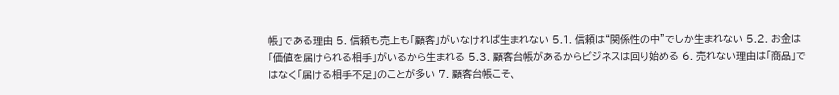帳」である理由 5. 信頼も売上も「顧客」がいなければ生まれない 5.1. 信頼は“関係性の中”でしか生まれない 5.2. お金は「価値を届けられる相手」がいるから生まれる 5.3. 顧客台帳があるからビジネスは回り始める 6. 売れない理由は「商品」ではなく「届ける相手不足」のことが多い 7. 顧客台帳こそ、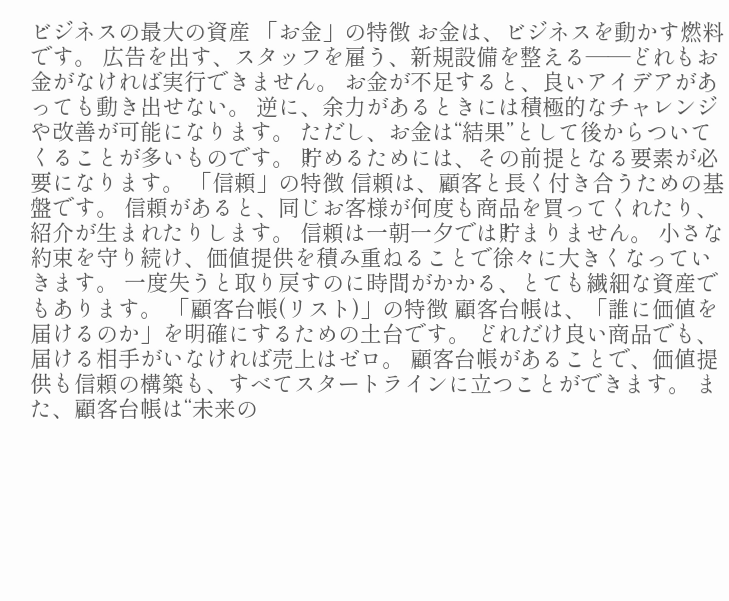ビジネスの最大の資産 「お金」の特徴 お金は、ビジネスを動かす燃料です。 広告を出す、スタッフを雇う、新規設備を整える――どれもお金がなければ実行できません。 お金が不足すると、良いアイデアがあっても動き出せない。 逆に、余力があるときには積極的なチャレンジや改善が可能になります。 ただし、お金は“結果”として後からついてくることが多いものです。 貯めるためには、その前提となる要素が必要になります。 「信頼」の特徴 信頼は、顧客と長く付き合うための基盤です。 信頼があると、同じお客様が何度も商品を買ってくれたり、紹介が生まれたりします。 信頼は一朝一夕では貯まりません。 小さな約束を守り続け、価値提供を積み重ねることで徐々に大きくなっていきます。 一度失うと取り戻すのに時間がかかる、とても繊細な資産でもあります。 「顧客台帳(リスト)」の特徴 顧客台帳は、「誰に価値を届けるのか」を明確にするための土台です。 どれだけ良い商品でも、届ける相手がいなければ売上はゼロ。 顧客台帳があることで、価値提供も信頼の構築も、すべてスタートラインに立つことができます。 また、顧客台帳は“未来の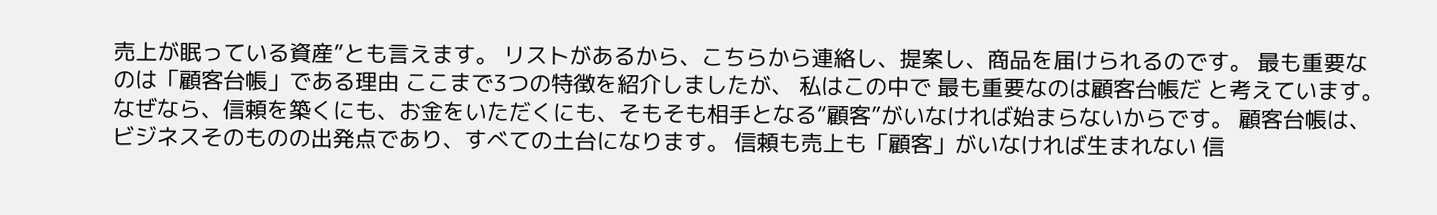売上が眠っている資産”とも言えます。 リストがあるから、こちらから連絡し、提案し、商品を届けられるのです。 最も重要なのは「顧客台帳」である理由 ここまで3つの特徴を紹介しましたが、 私はこの中で 最も重要なのは顧客台帳だ と考えています。 なぜなら、信頼を築くにも、お金をいただくにも、そもそも相手となる“顧客”がいなければ始まらないからです。 顧客台帳は、ビジネスそのものの出発点であり、すべての土台になります。 信頼も売上も「顧客」がいなければ生まれない 信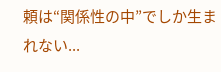頼は“関係性の中”でしか生まれない...